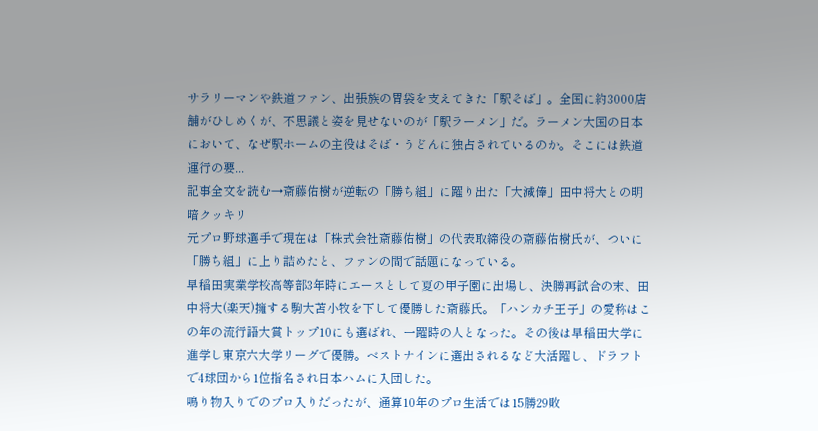サラリーマンや鉄道ファン、出張族の胃袋を支えてきた「駅そば」。全国に約3000店舗がひしめくが、不思議と姿を見せないのが「駅ラーメン」だ。ラーメン大国の日本において、なぜ駅ホームの主役はそば・うどんに独占されているのか。そこには鉄道運行の要...
記事全文を読む→斎藤佑樹が逆転の「勝ち組」に躍り出た「大減俸」田中将大との明暗クッキリ
元プロ野球選手で現在は「株式会社斎藤佑樹」の代表取締役の斎藤佑樹氏が、ついに「勝ち組」に上り詰めたと、ファンの間で話題になっている。
早稲田実業学校高等部3年時にエースとして夏の甲子園に出場し、決勝再試合の末、田中将大(楽天)擁する駒大苫小牧を下して優勝した斎藤氏。「ハンカチ王子」の愛称はこの年の流行語大賞トップ10にも選ばれ、一躍時の人となった。その後は早稲田大学に進学し東京六大学リーグで優勝。ベストナインに選出されるなど大活躍し、ドラフトで4球団から1位指名され日本ハムに入団した。
鳴り物入りでのプロ入りだったが、通算10年のプロ生活では15勝29敗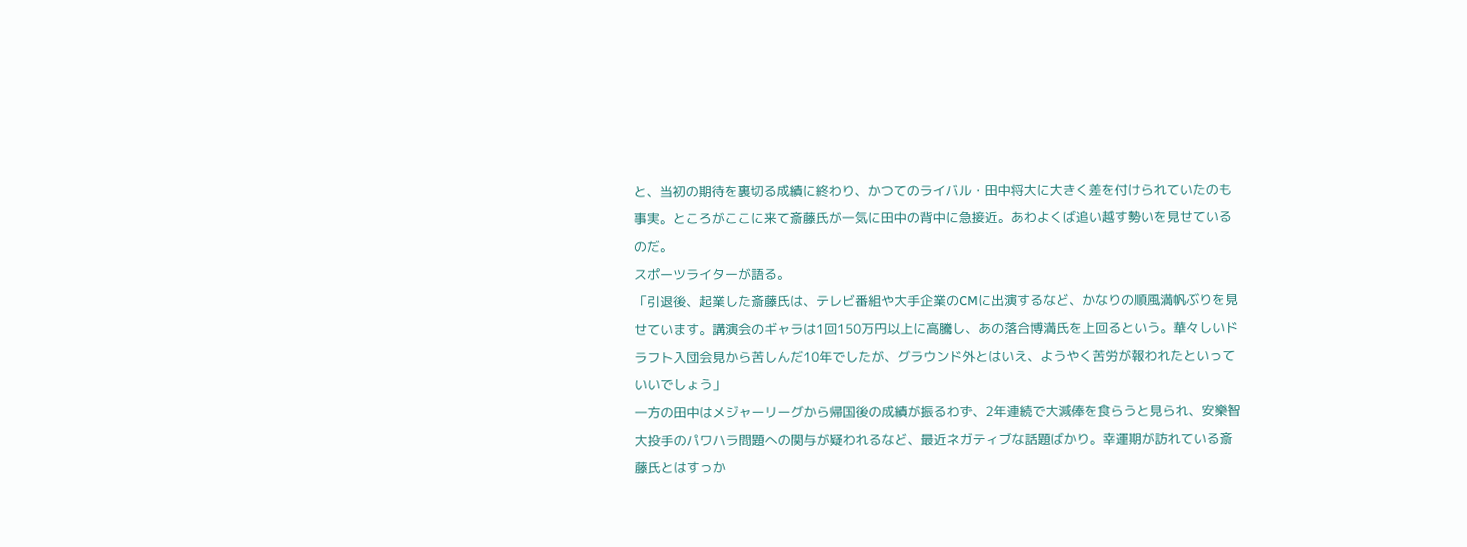と、当初の期待を裏切る成績に終わり、かつてのライバル・田中将大に大きく差を付けられていたのも事実。ところがここに来て斎藤氏が一気に田中の背中に急接近。あわよくば追い越す勢いを見せているのだ。
スポーツライターが語る。
「引退後、起業した斎藤氏は、テレビ番組や大手企業のCMに出演するなど、かなりの順風満帆ぶりを見せています。講演会のギャラは1回150万円以上に高騰し、あの落合博満氏を上回るという。華々しいドラフト入団会見から苦しんだ10年でしたが、グラウンド外とはいえ、ようやく苦労が報われたといっていいでしょう」
一方の田中はメジャーリーグから帰国後の成績が振るわず、2年連続で大減俸を食らうと見られ、安樂智大投手のパワハラ問題への関与が疑われるなど、最近ネガティブな話題ばかり。幸運期が訪れている斎藤氏とはすっか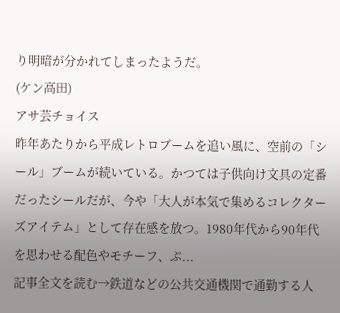り明暗が分かれてしまったようだ。
(ケン高田)
アサ芸チョイス
昨年あたりから平成レトロブームを追い風に、空前の「シール」ブームが続いている。かつては子供向け文具の定番だったシールだが、今や「大人が本気で集めるコレクターズアイテム」として存在感を放つ。1980年代から90年代を思わせる配色やモチーフ、ぷ...
記事全文を読む→鉄道などの公共交通機関で通勤する人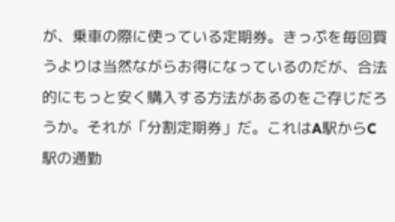が、乗車の際に使っている定期券。きっぷを毎回買うよりは当然ながらお得になっているのだが、合法的にもっと安く購入する方法があるのをご存じだろうか。それが「分割定期券」だ。これはA駅からC駅の通勤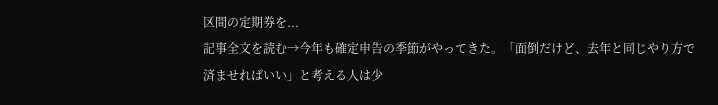区間の定期券を...
記事全文を読む→今年も確定申告の季節がやってきた。「面倒だけど、去年と同じやり方で済ませればいい」と考える人は少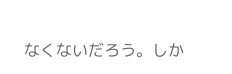なくないだろう。しか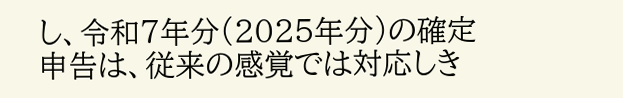し、令和7年分(2025年分)の確定申告は、従来の感覚では対応しき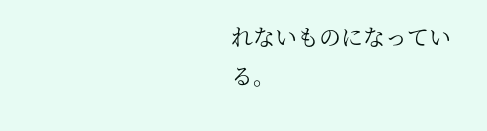れないものになっている。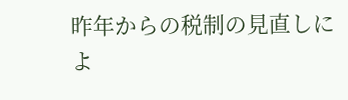昨年からの税制の見直しによ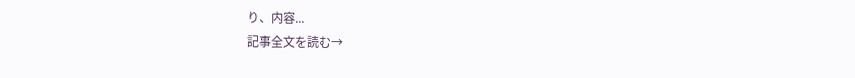り、内容...
記事全文を読む→